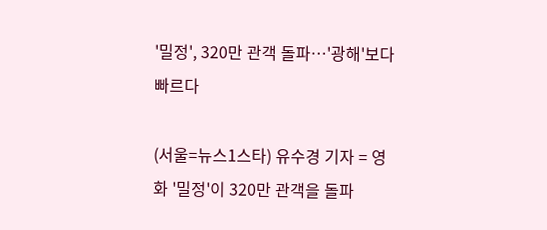'밀정', 320만 관객 돌파…'광해'보다 빠르다

(서울=뉴스1스타) 유수경 기자 = 영화 '밀정'이 320만 관객을 돌파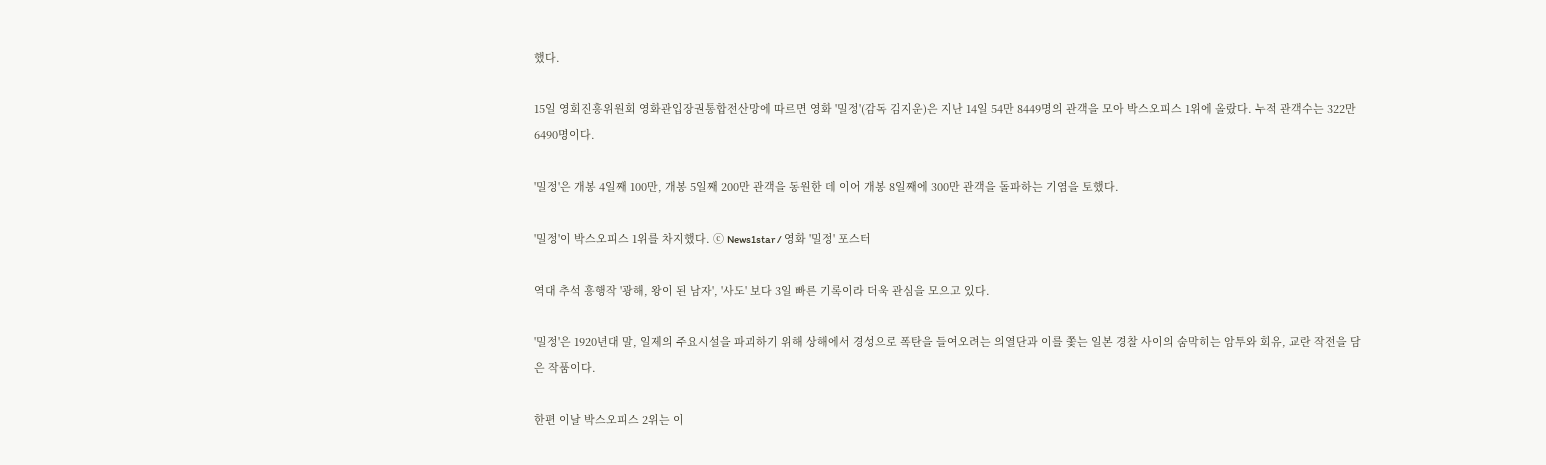했다.

15일 영회진흥위원회 영화관입장권통합전산망에 따르면 영화 '밀정'(감독 김지운)은 지난 14일 54만 8449명의 관객을 모아 박스오피스 1위에 올랐다. 누적 관객수는 322만 6490명이다.

'밀정'은 개봉 4일째 100만, 개봉 5일째 200만 관객을 동원한 데 이어 개봉 8일째에 300만 관객을 돌파하는 기염을 토했다.

'밀정'이 박스오피스 1위를 차지했다. ⓒ News1star / 영화 '밀정' 포스터

역대 추석 흥행작 '광해, 왕이 된 남자', '사도' 보다 3일 빠른 기록이라 더욱 관심을 모으고 있다.

'밀정'은 1920년대 말, 일제의 주요시설을 파괴하기 위해 상해에서 경성으로 폭탄을 들여오려는 의열단과 이를 쫓는 일본 경찰 사이의 숨막히는 암투와 회유, 교란 작전을 담은 작품이다.

한편 이날 박스오피스 2위는 이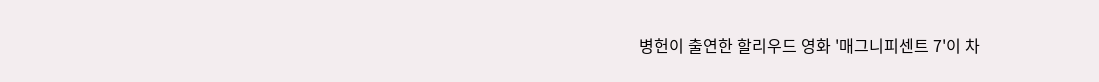병헌이 출연한 할리우드 영화 '매그니피센트 7'이 차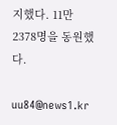지했다. 11만 2378명을 동원했다.

uu84@news1.kr